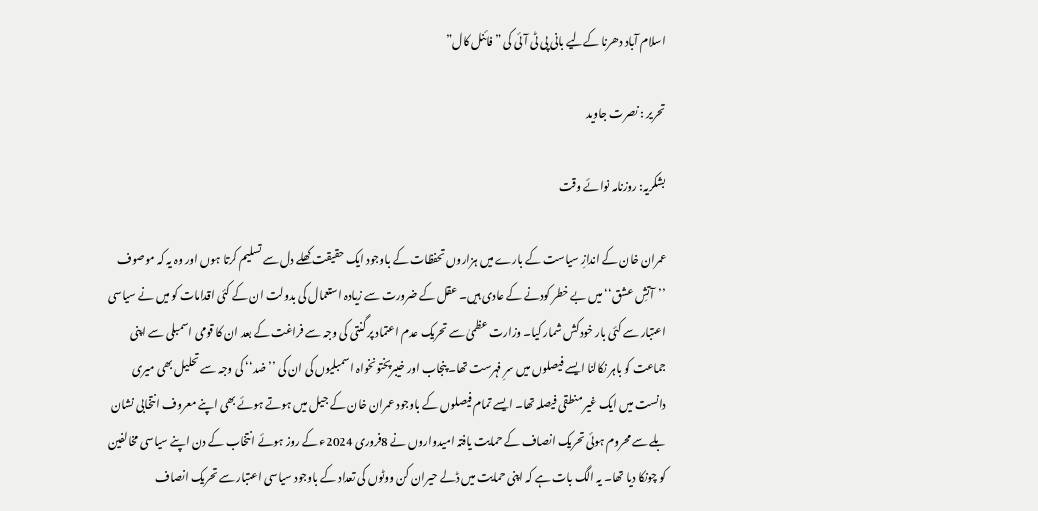اسلام آباد دھرنا کےلیے بانی پی ٹی آئی کی ” فائنل کال”

تحریر : نصرت جاوید

بشکریہ: روزنامہ نوائے وقت

عمران خان کے اندازِ سیاست کے بارے میں ہزاروں تحفظات کے باوجود ایک حقیقت کھلے دل سے تسلیم کرتا ہوں اور وہ یہ کہ موصوف ’’آتشِ عشق‘‘ میں بے خطر کودنے کے عادی ہیں۔ عقل کے ضرورت سے زیادہ استعمال کی بدولت ان کے کئی اقدامات کو میں نے سیاسی اعتبار سے کئی بار خودکش شمار کیا۔ وزارت عظمیٰ سے تحریک عدم اعتماد پر گنتی کی وجہ سے فراغت کے بعد ان کا قومی اسمبلی سے اپنی جماعت کو باہر نکالنا ایسے فیصلوں میں سرِ فہرست تھا۔ پنجاب اور خیبرپختونخواہ اسمبلیوں کی ان کی ’’ضد‘‘ کی وجہ سے تحلیل بھی میری دانست میں ایک غیر منطقی فیصلہ تھا۔ ایسے تمام فیصلوں کے باوجود عمران خان کے جیل میں ہوتے ہوئے بھی اپنے معروف انتخابی نشان بلے سے محروم ہوئی تحریک انصاف کے حمایت یافتہ امیدواروں نے 8فروری 2024ء کے روز ہوئے انتخاب کے دن اپنے سیاسی مخالفین کو چونکا دیا تھا۔ یہ الگ بات ہے کہ اپنی حمایت میں ڈلے حیران کن ووٹوں کی تعداد کے باوجود سیاسی اعتبار سے تحریک انصاف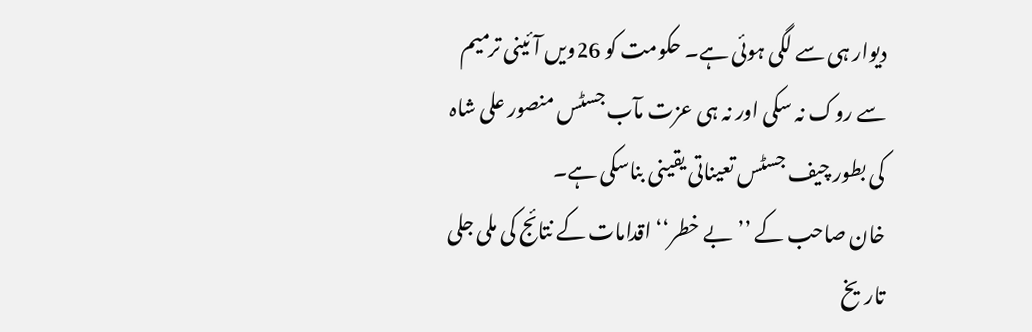دیوار ہی سے لگی ہوئی ہے۔ حکومت کو 26ویں آئینی ترمیم سے روک نہ سکی اور نہ ہی عزت مآب جسٹس منصور علی شاہ کی بطور چیف جسٹس تعیناتی یقینی بناسکی ہے۔
خان صاحب کے ’’بے خطر‘‘ اقدامات کے نتائج کی ملی جلی تاریخ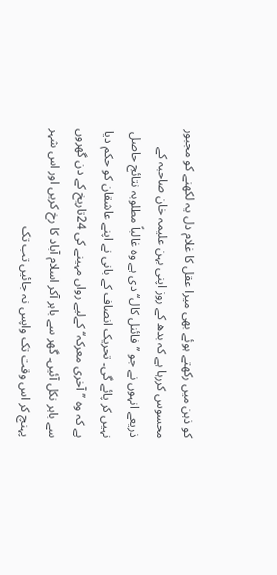کو ذہن میں رکھتے ہوئے بھی میرا عقل کا غلام دل یہ لکھنے کو مجبور محسوس کررہا ہے کہ بدھ کے روز اپنی بہن علیمہ خان صاحبہ کے ذریعے انہوں نے جو ’’فائنل کال‘‘ دی ہے وہ غالباً مطلوبہ نتائج حاصل نہیں کر پائے گی۔ تحریک انصاف کے بانی نے اپنے عاشقان کو حکم دیا ہے کہ وہ ’’آخری معرکہ‘‘ کےلیے رواں مہینے کی 24تاریخ کے دن گھروں سے باہر نکل آئیں۔ گھر سے باہر آکر اسلام آباد کا رخ کریں اور اس شہر پہنچ کر اس وقت تک واپس نہ جائیں تب تک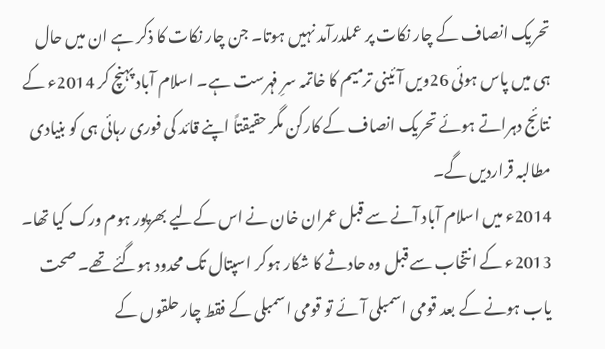تحریک انصاف کے چار نکات پر عملدرآمد نہیں ہوتا۔ جن چار نکات کا ذکر ہے ان میں حال ہی میں پاس ہوئی 26ویں آئینی ترمیم کا خاتمہ سرِ فہرست ہے۔ اسلام آباد پہنچ کر 2014ء کے نتائج دہراتے ہوئے تحریک انصاف کے کارکن مگر حقیقتاً اپنے قائد کی فوری رہائی ہی کو بنیادی مطالبہ قراردیں گے۔
2014ء میں اسلام آباد آنے سے قبل عمران خان نے اس کےلیے بھرپور ہوم ورک کیا تھا۔ 2013ء کے انتخاب سے قبل وہ حادثے کا شکار ہوکر اسپتال تک محدود ہوگئے تھے۔ صحت یاب ہونے کے بعد قومی اسمبلی آئے تو قومی اسمبلی کے فقط چار حلقوں کے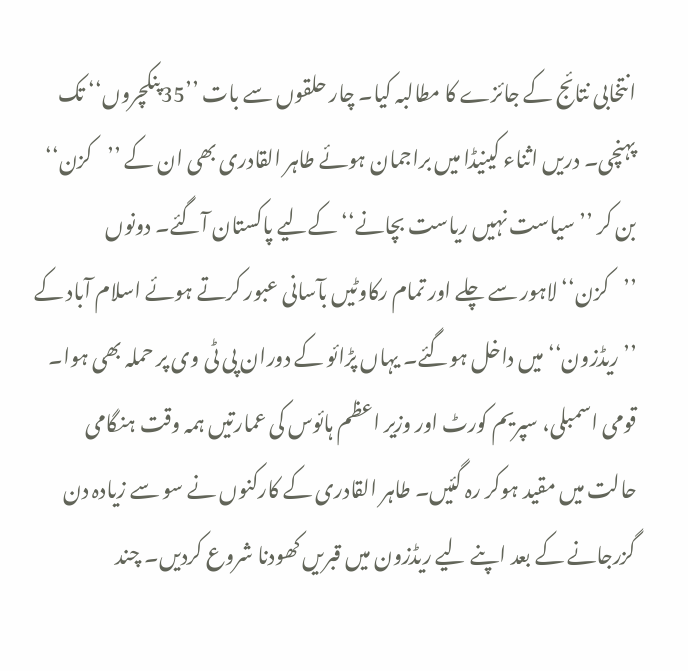انتخابی نتائج کے جائزے کا مطالبہ کیا۔ چار حلقوں سے بات ’’35پنکچروں‘‘ تک پہنچی۔ دریں اثناء کینیڈا میں براجمان ہوئے طاہر القادری بھی ان کے ’’کزن‘‘ بن کر ’’سیاست نہیں ریاست بچانے‘‘ کےلیے پاکستان آگئے۔ دونوں ’’کزن‘‘ لاہور سے چلے اور تمام رکاوٹیں بآسانی عبور کرتے ہوئے اسلام آباد کے ’’ریڈزون‘‘ میں داخل ہوگئے۔ یہاں پڑائو کے دوران پی ٹی وی پر حملہ بھی ہوا۔ قومی اسمبلی، سپریم کورٹ اور وزیر اعظم ہائوس کی عمارتیں ہمہ وقت ہنگامی حالت میں مقید ہوکر رہ گئیں۔ طاہر القادری کے کارکنوں نے سو سے زیادہ دن گزرجانے کے بعد اپنے لیے ریڈزون میں قبریں کھودنا شروع کردیں۔ چند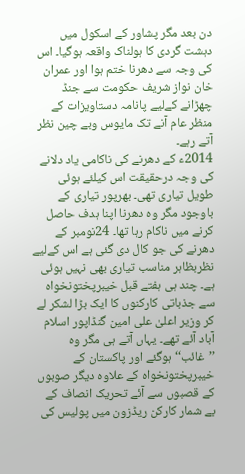دن بعد مگر پشاور کے اسکول میں دہشت گردی کا ہولناک واقعہ ہوگیا۔ اس کی وجہ سے دھرنا ختم ہوا اور عمران خان نواز شریف حکومت سے جنڈ چھڑانے کےلیے پانامہ دستاویزات کے منظر عام آنے تک مایوس وبے چین نظر آتے رہے۔
2014ء کے دھرنے کی ناکامی یاد دلانے کی وجہ درحقیقت اس کیلئے ہوئی طویل تیاری تھی۔ بھرپور تیاری کے باوجود مگر وہ دھرنا اپنا ہدف حاصل کرنے میں ناکام رہا تھا۔ 24نومبر کے دھرنے کی جو کال دی گئی ہے اس کےلیے نظربظاہر مناسب تیاری بھی نہیں ہوئی ہے۔ چند ہی ہفتے قبل خیبرپختونخواہ سے جذباتی کارکنوں کا ایک بڑا لشکر لے کر وزیر اعلیٰ علی امین گنڈاپور اسلام آباد آئے تھے۔ یہاں آتے ہی مگر وہ ’’غائب‘‘ ہوگئے اور پاکستان کے خیبرپختونخواہ کے علاوہ دیگر صوبوں کے قصبوں سے آئے تحریک انصاف کے بے شمار کارکن ریڈزون میں پولیس کی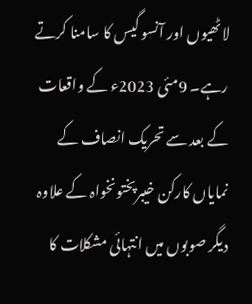لاٹھیوں اور آنسو گیس کا سامنا کرتے رہے۔ 9مئی 2023ء کے واقعات کے بعد سے تحریک انصاف کے نمایاں کارکن خیبرپختونخواہ کے علاوہ دیگر صوبوں میں انتہائی مشکلات کا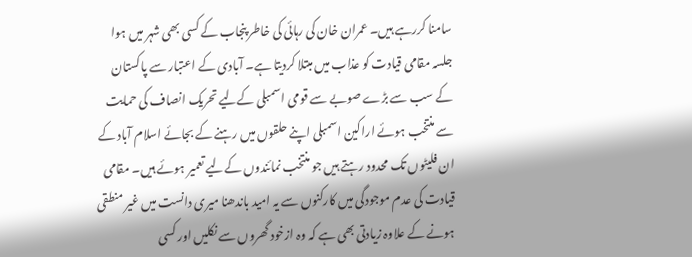سامنا کررہے ہیں۔ عمران خان کی رہائی کی خاطر پنجاب کے کسی بھی شہر میں ہوا جلسہ مقامی قیادت کو عذاب میں مبتلا کردیتا ہے۔ آبادی کے اعتبار سے پاکستان کے سب سے بڑے صوبے سے قومی اسمبلی کےلیے تحریک انصاف کی حمایت سے منتخب ہوئے اراکین اسمبلی اپنے حلقوں میں رہنے کے بجائے اسلام آباد کے ان فلیٹوں تک محدود رہتے ہیں جو منتخب نمائندوں کےلیے تعمیر ہوئے ہیں۔ مقامی قیادت کی عدم موجودگی میں کارکنوں سے یہ امید باندھنا میری دانست میں غیر منطقی ہونے کے علاوہ زیادتی بھی ہے کہ وہ ازخود گھروں سے نکلیں اور کسی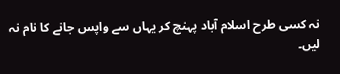نہ کسی طرح اسلام آباد پہنچ کر یہاں سے واپس جانے کا نام نہ لیں۔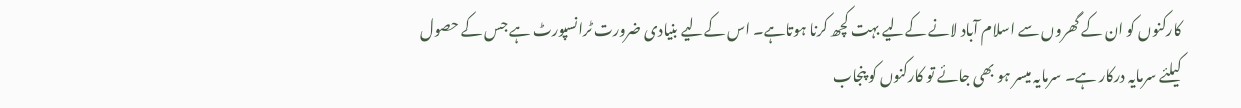کارکنوں کو ان کے گھروں سے اسلام آباد لانے کےلیے بہت کچھ کرنا ہوتاہے۔ اس کےلیے بنیادی ضرورت ٹرانسپورٹ ہے جس کے حصول کیلئے سرمایہ درکار ہے۔ سرمایہ میسر ہو بھی جائے تو کارکنوں کو پنجاب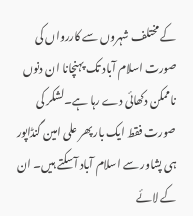کے مختلف شہروں سے کاررواں کی صورت اسلام آباد تک پہنچانا ان دنوں ناممکن دکھائی دے رہا ہے۔لشکر کی صورت فقط ایک بار پھر علی امین گنڈاپور ہی پشاور سے اسلام آباد آسکتے ہیں۔ ان کے لائے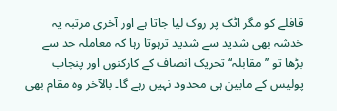قافلے کو مگر اٹک پر روک لیا جاتا ہے اور آخری مرتبہ یہ خدشہ بھی شدید سے شدید ترہوتا رہا کہ معاملہ حد سے بڑھا تو ’’مقابلہ‘‘ تحریک انصاف کے کارکنوں اور پنجاب پولیس کے مابین ہی محدود نہیں رہے گا۔ بالآخر وہ مقام بھی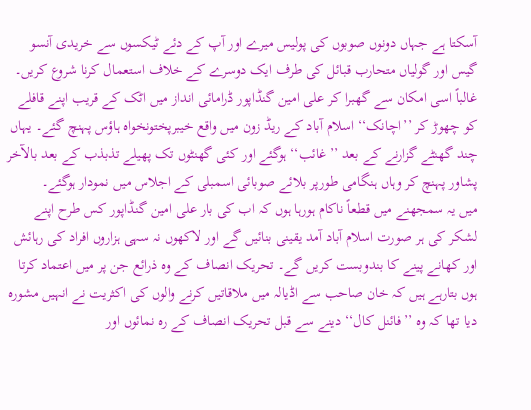آسکتا ہے جہاں دونوں صوبوں کی پولیس میرے اور آپ کے دئے ٹیکسوں سے خریدی آنسو گیس اور گولیاں متحارب قبائل کی طرف ایک دوسرے کے خلاف استعمال کرنا شروع کریں۔
غالباً اسی امکان سے گھبرا کر علی امین گنڈاپور ڈرامائی انداز میں اٹک کے قریب اپنے قافلے کو چھوڑ کر ’’اچانک‘‘ اسلام آباد کے ریڈ زون میں واقع خیبرپختونخواہ ہاؤس پہنچ گئے۔ یہاں چند گھنٹے گزارنے کے بعد ’’غائب‘‘ ہوگئے اور کئی گھنٹوں تک پھیلے تذبذب کے بعد بالآخر پشاور پہنچ کر وہاں ہنگامی طورپر بلائے صوبائی اسمبلی کے اجلاس میں نمودار ہوگئے۔
میں یہ سمجھنے میں قطعاً ناکام ہورہا ہوں کہ اب کی بار علی امین گنڈاپور کس طرح اپنے لشکر کی ہر صورت اسلام آباد آمد یقینی بنائیں گے اور لاکھوں نہ سہی ہزاروں افراد کی رہائش اور کھانے پینے کا بندوبست کریں گے۔ تحریک انصاف کے وہ ذرائع جن پر میں اعتماد کرتا ہوں بتارہے ہیں کہ خان صاحب سے اڈیالہ میں ملاقاتیں کرنے والوں کی اکثریت نے انہیں مشورہ دیا تھا کہ وہ ’’فائنل کال‘‘ دینے سے قبل تحریک انصاف کے رہ نمائوں اور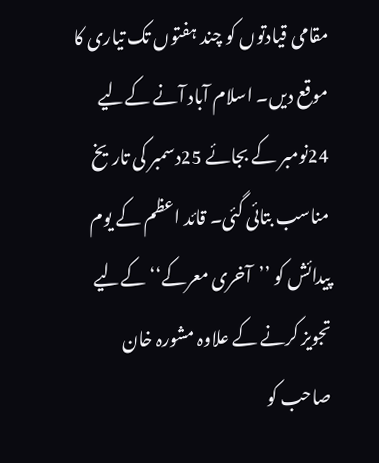مقامی قیادتوں کو چند ہفتوں تک تیاری کا موقع دیں۔ اسلام آباد آنے کےلیے 24نومبر کے بجائے 25دسمبر کی تاریخ مناسب بتائی گئی۔ قائد اعظم کے یوم پیدائش کو ’’آخری معرکے‘‘ کےلیے تجویز کرنے کے علاوہ مشورہ خان صاحب کو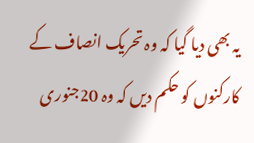یہ بھی دیا گیا کہ وہ تحریک انصاف کے کارکنوں کو حکم دیں کہ وہ 20جنوری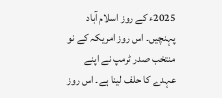2025ء کے روز اسلام آباد پہنچیں۔ اس روز امریکہ کے نو منتخب صدر ٹرمپ نے اپنے عہدے کا حلف لینا ہے۔ اس روز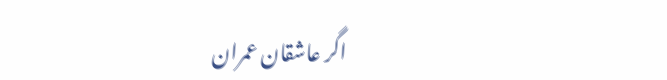اگر عاشقان عمران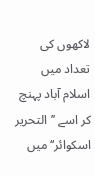لاکھوں کی تعداد میں اسلام آباد پہنچ کر اسے ’’التحریر اسکوائر‘‘ میں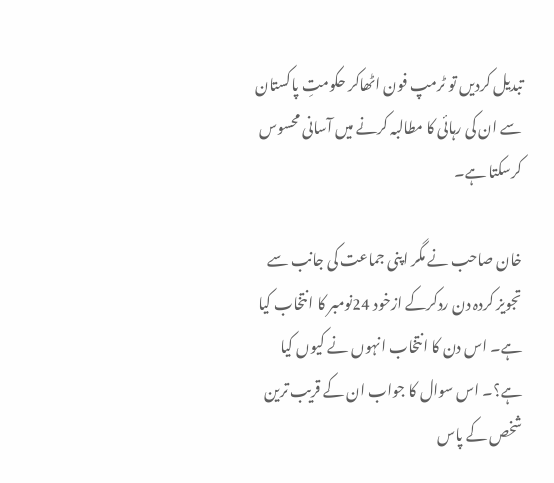تبدیل کردیں تو ٹرمپ فون اٹھاکر حکومتِ پاکستان سے ان کی رہائی کا مطالبہ کرنے میں آسانی محسوس کرسکتا ہے۔

خان صاحب نے مگر اپنی جماعت کی جانب سے تجویز کردہ دن ردکرکے ازخود 24نومبر کا انتخاب کیا ہے۔ اس دن کا انتخاب انہوں نے کیوں کیا ہے؟۔ اس سوال کا جواب ان کے قریب ترین شخص کے پاس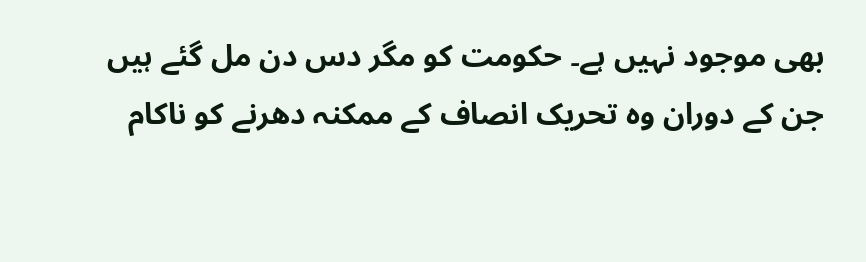بھی موجود نہیں ہے۔ حکومت کو مگر دس دن مل گئے ہیں جن کے دوران وہ تحریک انصاف کے ممکنہ دھرنے کو ناکام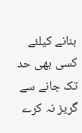بنانے کیلئے کسی بھی حد تک جانے سے گریز نہ کرے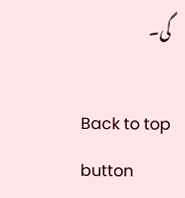گی۔

Back to top button